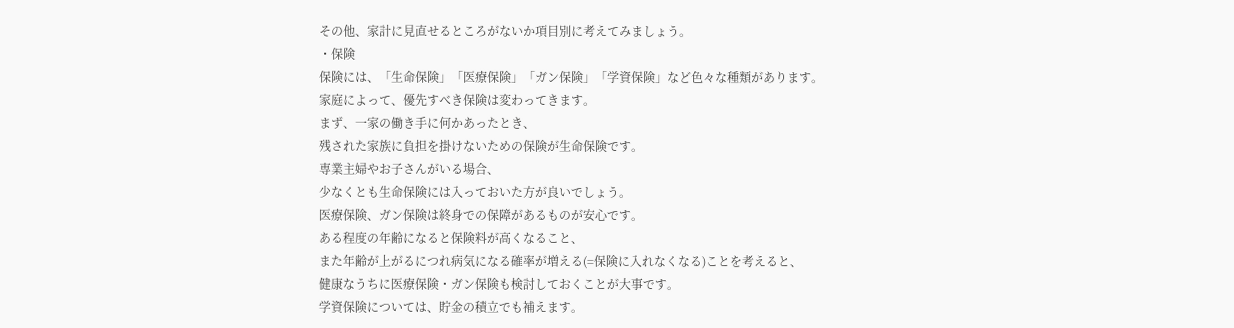その他、家計に見直せるところがないか項目別に考えてみましょう。
・保険
保険には、「生命保険」「医療保険」「ガン保険」「学資保険」など色々な種類があります。
家庭によって、優先すべき保険は変わってきます。
まず、一家の働き手に何かあったとき、
残された家族に負担を掛けないための保険が生命保険です。
専業主婦やお子さんがいる場合、
少なくとも生命保険には入っておいた方が良いでしょう。
医療保険、ガン保険は終身での保障があるものが安心です。
ある程度の年齢になると保険料が高くなること、
また年齢が上がるにつれ病気になる確率が増える(=保険に入れなくなる)ことを考えると、
健康なうちに医療保険・ガン保険も検討しておくことが大事です。
学資保険については、貯金の積立でも補えます。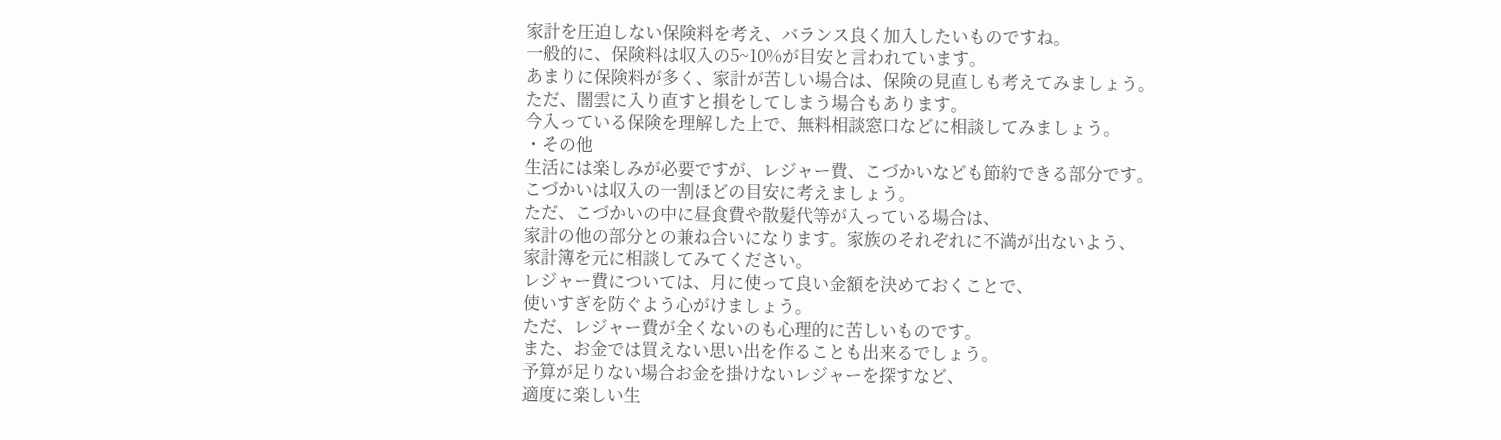家計を圧迫しない保険料を考え、バランス良く加入したいものですね。
一般的に、保険料は収入の5~10%が目安と言われています。
あまりに保険料が多く、家計が苦しい場合は、保険の見直しも考えてみましょう。
ただ、闇雲に入り直すと損をしてしまう場合もあります。
今入っている保険を理解した上で、無料相談窓口などに相談してみましょう。
・その他
生活には楽しみが必要ですが、レジャー費、こづかいなども節約できる部分です。
こづかいは収入の一割ほどの目安に考えましょう。
ただ、こづかいの中に昼食費や散髪代等が入っている場合は、
家計の他の部分との兼ね合いになります。家族のそれぞれに不満が出ないよう、
家計簿を元に相談してみてください。
レジャー費については、月に使って良い金額を決めておくことで、
使いすぎを防ぐよう心がけましょう。
ただ、レジャー費が全くないのも心理的に苦しいものです。
また、お金では買えない思い出を作ることも出来るでしょう。
予算が足りない場合お金を掛けないレジャーを探すなど、
適度に楽しい生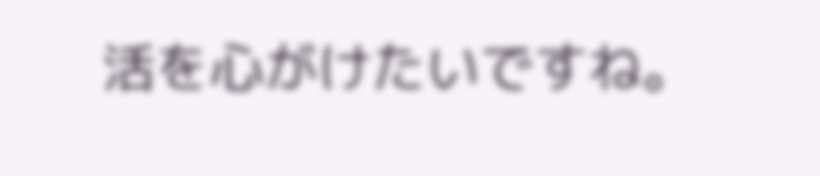活を心がけたいですね。